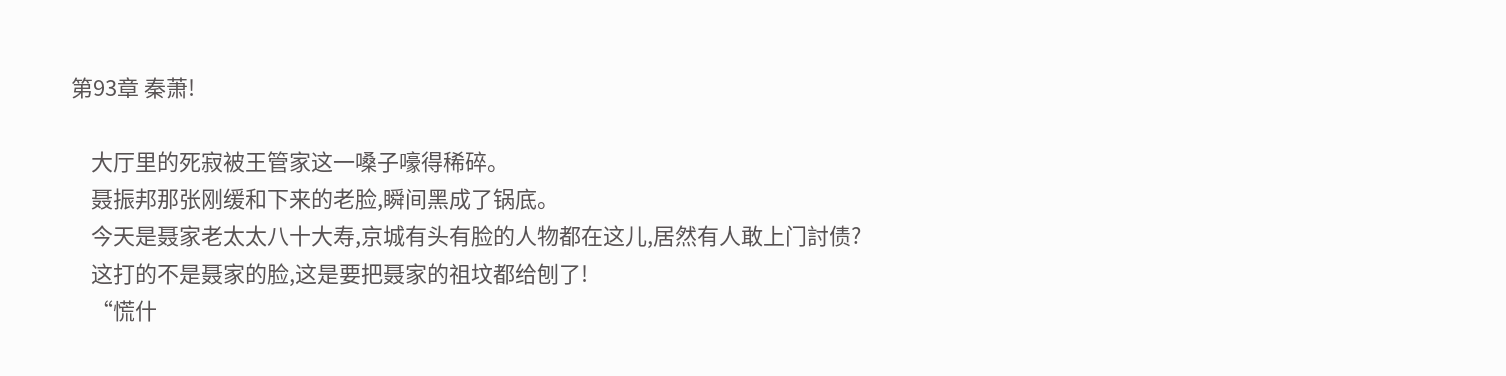第93章 秦萧!

    大厅里的死寂被王管家这一嗓子嚎得稀碎。
    聂振邦那张刚缓和下来的老脸,瞬间黑成了锅底。
    今天是聂家老太太八十大寿,京城有头有脸的人物都在这儿,居然有人敢上门討债?
    这打的不是聂家的脸,这是要把聂家的祖坟都给刨了!
    “慌什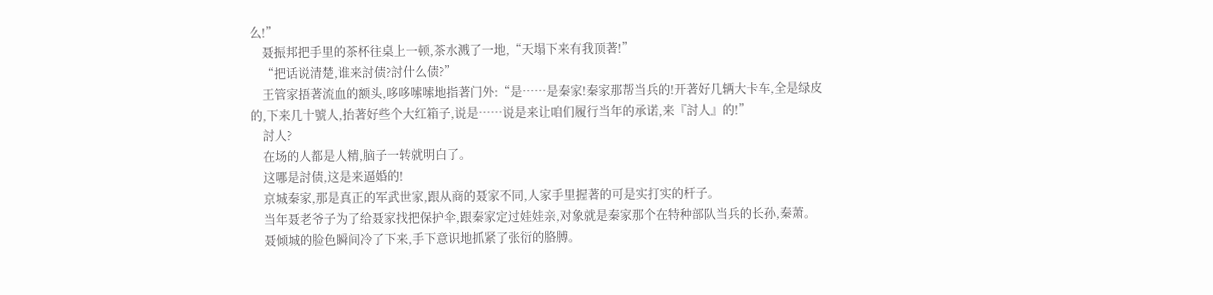么!”
    聂振邦把手里的茶杯往桌上一顿,茶水溅了一地,“天塌下来有我顶著!”
    “把话说清楚,谁来討债?討什么债?”
    王管家捂著流血的额头,哆哆嗦嗦地指著门外:“是……是秦家!秦家那帮当兵的!开著好几辆大卡车,全是绿皮的,下来几十號人,抬著好些个大红箱子,说是……说是来让咱们履行当年的承诺,来『討人』的!”
    討人?
    在场的人都是人精,脑子一转就明白了。
    这哪是討债,这是来逼婚的!
    京城秦家,那是真正的军武世家,跟从商的聂家不同,人家手里握著的可是实打实的杆子。
    当年聂老爷子为了给聂家找把保护伞,跟秦家定过娃娃亲,对象就是秦家那个在特种部队当兵的长孙,秦萧。
    聂倾城的脸色瞬间冷了下来,手下意识地抓紧了张衍的胳膊。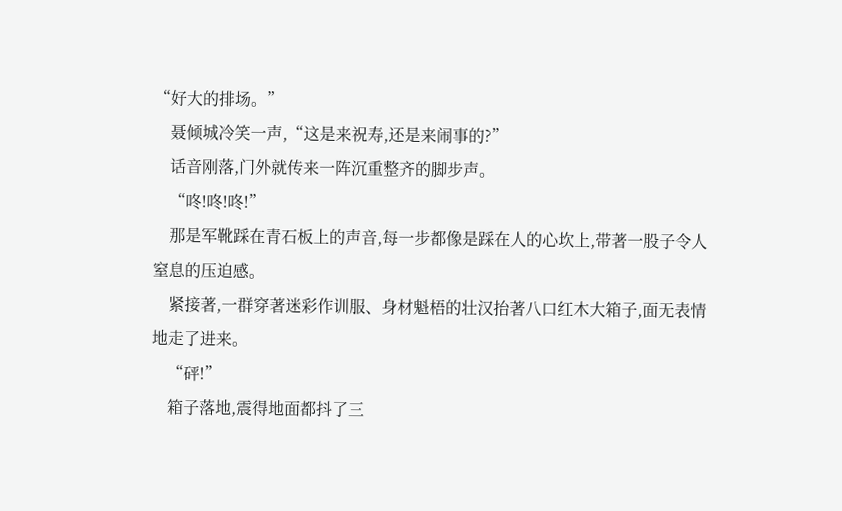“好大的排场。”
    聂倾城冷笑一声,“这是来祝寿,还是来闹事的?”
    话音刚落,门外就传来一阵沉重整齐的脚步声。
    “咚!咚!咚!”
    那是军靴踩在青石板上的声音,每一步都像是踩在人的心坎上,带著一股子令人窒息的压迫感。
    紧接著,一群穿著迷彩作训服、身材魁梧的壮汉抬著八口红木大箱子,面无表情地走了进来。
    “砰!”
    箱子落地,震得地面都抖了三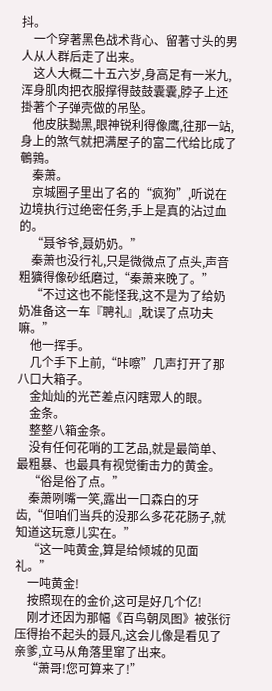抖。
    一个穿著黑色战术背心、留著寸头的男人从人群后走了出来。
    这人大概二十五六岁,身高足有一米九,浑身肌肉把衣服撑得鼓鼓囊囊,脖子上还掛著个子弹壳做的吊坠。
    他皮肤黝黑,眼神锐利得像鹰,往那一站,身上的煞气就把满屋子的富二代给比成了鵪鶉。
    秦萧。
    京城圈子里出了名的“疯狗”,听说在边境执行过绝密任务,手上是真的沾过血的。
    “聂爷爷,聂奶奶。”
    秦萧也没行礼,只是微微点了点头,声音粗獷得像砂纸磨过,“秦萧来晚了。”
    “不过这也不能怪我,这不是为了给奶奶准备这一车『聘礼』,耽误了点功夫嘛。”
    他一挥手。
    几个手下上前,“咔嚓”几声打开了那八口大箱子。
    金灿灿的光芒差点闪瞎眾人的眼。
    金条。
    整整八箱金条。
    没有任何花哨的工艺品,就是最简单、最粗暴、也最具有视觉衝击力的黄金。
    “俗是俗了点。”
    秦萧咧嘴一笑,露出一口森白的牙齿,“但咱们当兵的没那么多花花肠子,就知道这玩意儿实在。”
    “这一吨黄金,算是给倾城的见面礼。”
    一吨黄金!
    按照现在的金价,这可是好几个亿!
    刚才还因为那幅《百鸟朝凤图》被张衍压得抬不起头的聂凡,这会儿像是看见了亲爹,立马从角落里窜了出来。
    “萧哥!您可算来了!”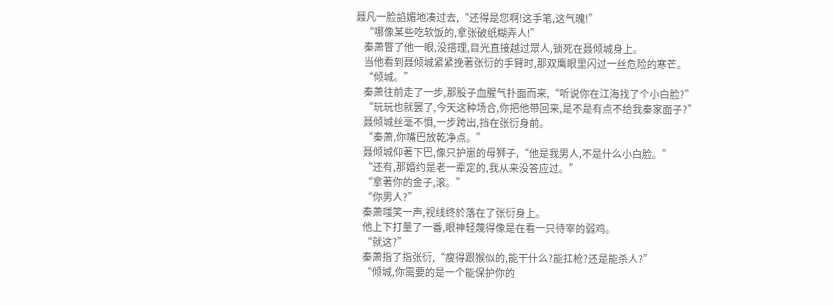聂凡一脸諂媚地凑过去,“还得是您啊!这手笔,这气魄!”
    “哪像某些吃软饭的,拿张破纸糊弄人!”
    秦萧瞥了他一眼,没搭理,目光直接越过眾人,锁死在聂倾城身上。
    当他看到聂倾城紧紧挽著张衍的手臂时,那双鹰眼里闪过一丝危险的寒芒。
    “倾城。”
    秦萧往前走了一步,那股子血腥气扑面而来,“听说你在江海找了个小白脸?”
    “玩玩也就罢了,今天这种场合,你把他带回来,是不是有点不给我秦家面子?”
    聂倾城丝毫不惧,一步跨出,挡在张衍身前。
    “秦萧,你嘴巴放乾净点。”
    聂倾城仰著下巴,像只护崽的母狮子,“他是我男人,不是什么小白脸。”
    “还有,那婚约是老一辈定的,我从来没答应过。”
    “拿著你的金子,滚。”
    “你男人?”
    秦萧嗤笑一声,视线终於落在了张衍身上。
    他上下打量了一番,眼神轻蔑得像是在看一只待宰的弱鸡。
    “就这?”
    秦萧指了指张衍,“瘦得跟猴似的,能干什么?能扛枪?还是能杀人?”
    “倾城,你需要的是一个能保护你的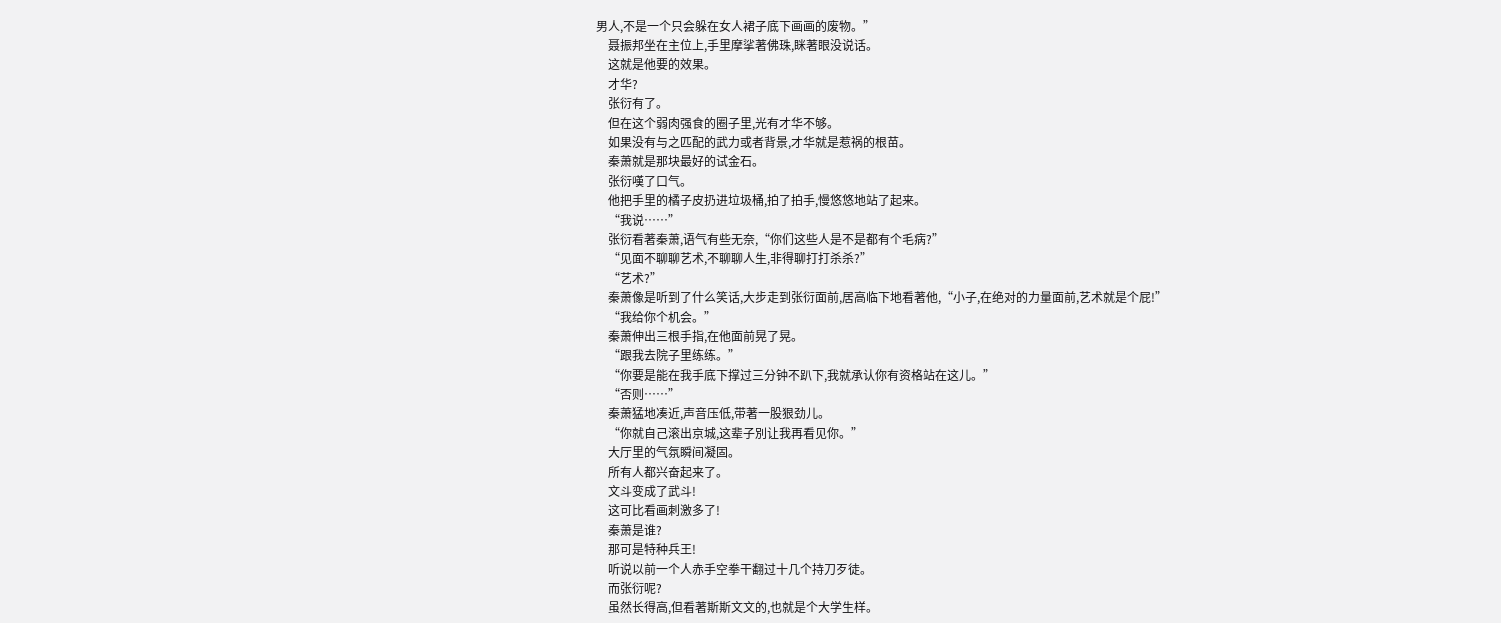男人,不是一个只会躲在女人裙子底下画画的废物。”
    聂振邦坐在主位上,手里摩挲著佛珠,眯著眼没说话。
    这就是他要的效果。
    才华?
    张衍有了。
    但在这个弱肉强食的圈子里,光有才华不够。
    如果没有与之匹配的武力或者背景,才华就是惹祸的根苗。
    秦萧就是那块最好的试金石。
    张衍嘆了口气。
    他把手里的橘子皮扔进垃圾桶,拍了拍手,慢悠悠地站了起来。
    “我说……”
    张衍看著秦萧,语气有些无奈,“你们这些人是不是都有个毛病?”
    “见面不聊聊艺术,不聊聊人生,非得聊打打杀杀?”
    “艺术?”
    秦萧像是听到了什么笑话,大步走到张衍面前,居高临下地看著他,“小子,在绝对的力量面前,艺术就是个屁!”
    “我给你个机会。”
    秦萧伸出三根手指,在他面前晃了晃。
    “跟我去院子里练练。”
    “你要是能在我手底下撑过三分钟不趴下,我就承认你有资格站在这儿。”
    “否则……”
    秦萧猛地凑近,声音压低,带著一股狠劲儿。
    “你就自己滚出京城,这辈子別让我再看见你。”
    大厅里的气氛瞬间凝固。
    所有人都兴奋起来了。
    文斗变成了武斗!
    这可比看画刺激多了!
    秦萧是谁?
    那可是特种兵王!
    听说以前一个人赤手空拳干翻过十几个持刀歹徒。
    而张衍呢?
    虽然长得高,但看著斯斯文文的,也就是个大学生样。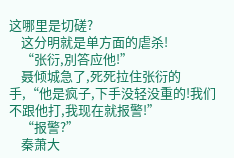这哪里是切磋?
    这分明就是单方面的虐杀!
    “张衍,別答应他!”
    聂倾城急了,死死拉住张衍的手,“他是疯子,下手没轻没重的!我们不跟他打,我现在就报警!”
    “报警?”
    秦萧大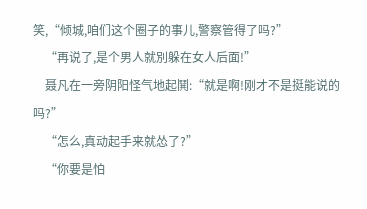笑,“倾城,咱们这个圈子的事儿,警察管得了吗?”
    “再说了,是个男人就別躲在女人后面!”
    聂凡在一旁阴阳怪气地起鬨:“就是啊!刚才不是挺能说的吗?”
    “怎么,真动起手来就怂了?”
    “你要是怕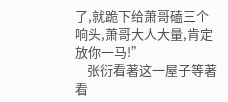了,就跪下给萧哥磕三个响头,萧哥大人大量,肯定放你一马!”
    张衍看著这一屋子等著看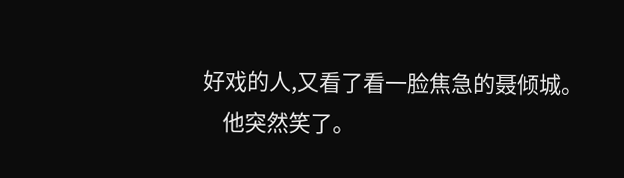好戏的人,又看了看一脸焦急的聂倾城。
    他突然笑了。